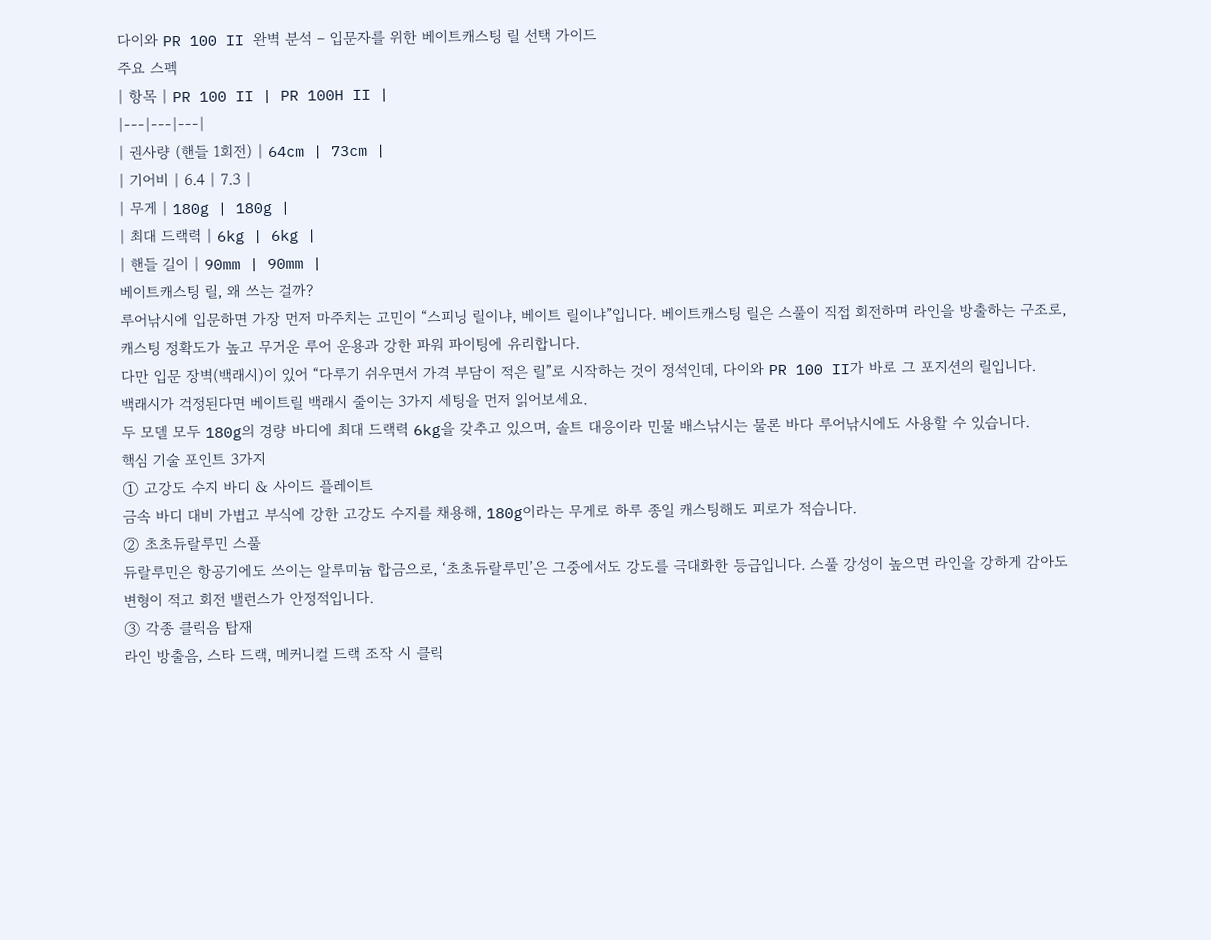다이와 PR 100 II 완벽 분석 – 입문자를 위한 베이트캐스팅 릴 선택 가이드
주요 스펙
| 항목 | PR 100 II | PR 100H II |
|---|---|---|
| 권사량 (핸들 1회전) | 64cm | 73cm |
| 기어비 | 6.4 | 7.3 |
| 무게 | 180g | 180g |
| 최대 드랙력 | 6kg | 6kg |
| 핸들 길이 | 90mm | 90mm |
베이트캐스팅 릴, 왜 쓰는 걸까?
루어낚시에 입문하면 가장 먼저 마주치는 고민이 “스피닝 릴이냐, 베이트 릴이냐”입니다. 베이트캐스팅 릴은 스풀이 직접 회전하며 라인을 방출하는 구조로, 캐스팅 정확도가 높고 무거운 루어 운용과 강한 파워 파이팅에 유리합니다.
다만 입문 장벽(백래시)이 있어 “다루기 쉬우면서 가격 부담이 적은 릴”로 시작하는 것이 정석인데, 다이와 PR 100 II가 바로 그 포지션의 릴입니다.
백래시가 걱정된다면 베이트릴 백래시 줄이는 3가지 세팅을 먼저 읽어보세요.
두 모델 모두 180g의 경량 바디에 최대 드랙력 6kg을 갖추고 있으며, 솔트 대응이라 민물 배스낚시는 물론 바다 루어낚시에도 사용할 수 있습니다.
핵심 기술 포인트 3가지
① 고강도 수지 바디 & 사이드 플레이트
금속 바디 대비 가볍고 부식에 강한 고강도 수지를 채용해, 180g이라는 무게로 하루 종일 캐스팅해도 피로가 적습니다.
② 초초듀랄루민 스풀
듀랄루민은 항공기에도 쓰이는 알루미늄 합금으로, ‘초초듀랄루민’은 그중에서도 강도를 극대화한 등급입니다. 스풀 강성이 높으면 라인을 강하게 감아도 변형이 적고 회전 밸런스가 안정적입니다.
③ 각종 클릭음 탑재
라인 방출음, 스타 드랙, 메커니컬 드랙 조작 시 클릭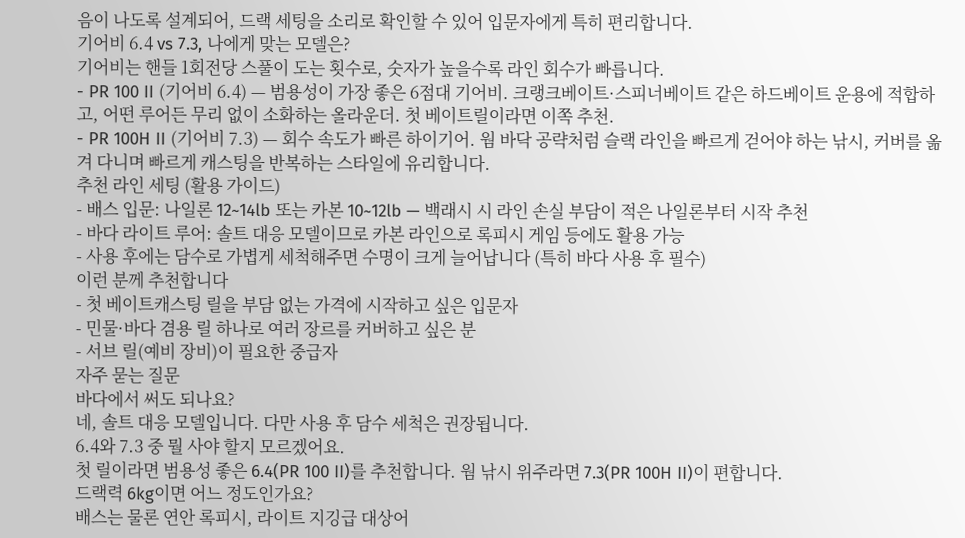음이 나도록 설계되어, 드랙 세팅을 소리로 확인할 수 있어 입문자에게 특히 편리합니다.
기어비 6.4 vs 7.3, 나에게 맞는 모델은?
기어비는 핸들 1회전당 스풀이 도는 횟수로, 숫자가 높을수록 라인 회수가 빠릅니다.
- PR 100 II (기어비 6.4) — 범용성이 가장 좋은 6점대 기어비. 크랭크베이트·스피너베이트 같은 하드베이트 운용에 적합하고, 어떤 루어든 무리 없이 소화하는 올라운더. 첫 베이트릴이라면 이쪽 추천.
- PR 100H II (기어비 7.3) — 회수 속도가 빠른 하이기어. 웜 바닥 공략처럼 슬랙 라인을 빠르게 걷어야 하는 낚시, 커버를 옮겨 다니며 빠르게 캐스팅을 반복하는 스타일에 유리합니다.
추천 라인 세팅 (활용 가이드)
- 배스 입문: 나일론 12~14lb 또는 카본 10~12lb — 백래시 시 라인 손실 부담이 적은 나일론부터 시작 추천
- 바다 라이트 루어: 솔트 대응 모델이므로 카본 라인으로 록피시 게임 등에도 활용 가능
- 사용 후에는 담수로 가볍게 세척해주면 수명이 크게 늘어납니다 (특히 바다 사용 후 필수)
이런 분께 추천합니다
- 첫 베이트캐스팅 릴을 부담 없는 가격에 시작하고 싶은 입문자
- 민물·바다 겸용 릴 하나로 여러 장르를 커버하고 싶은 분
- 서브 릴(예비 장비)이 필요한 중급자
자주 묻는 질문
바다에서 써도 되나요?
네, 솔트 대응 모델입니다. 다만 사용 후 담수 세척은 권장됩니다.
6.4와 7.3 중 뭘 사야 할지 모르겠어요.
첫 릴이라면 범용성 좋은 6.4(PR 100 II)를 추천합니다. 웜 낚시 위주라면 7.3(PR 100H II)이 편합니다.
드랙력 6kg이면 어느 정도인가요?
배스는 물론 연안 록피시, 라이트 지깅급 대상어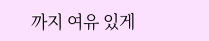까지 여유 있게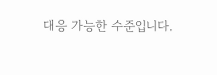대응 가능한 수준입니다.